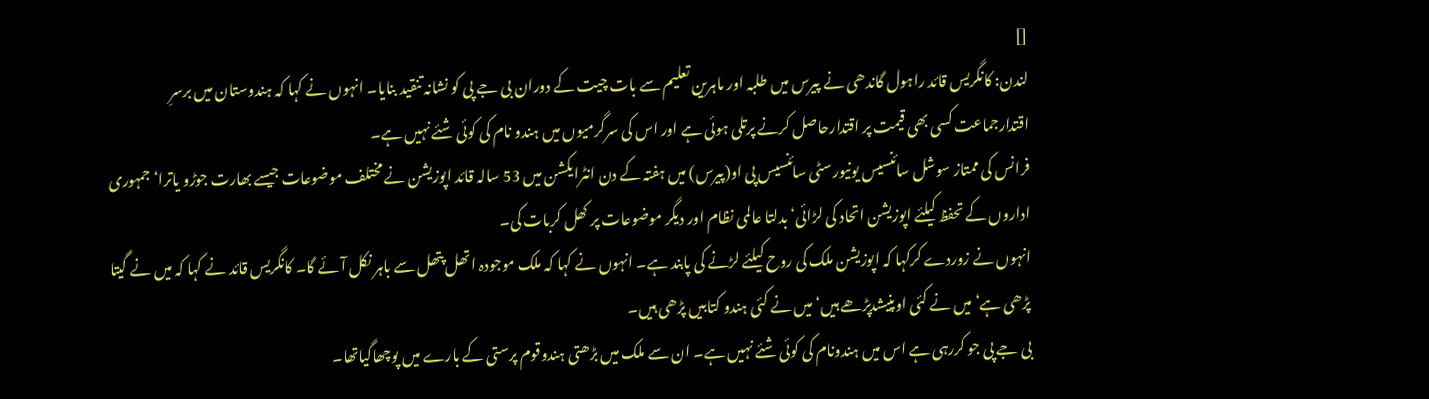[]
لندن: کانگریس قائد راہول گاندھی نے پیرس میں طلبہ اور ماہرین تعلیم سے بات چیت کے دوران بی جے پی کو نشانہ تنقید بنایا۔ انہوں نے کہا کہ ہندوستان میں برسرِ اقتدارجماعت کسی بھی قیمت پر اقتدارحاصل کرنے پرتلی ہوئی ہے اور اس کی سرگرمیوں میں ہندو نام کی کوئی شئے نہیں ہے۔
فرانس کی ممتاز سوشل سائنسیس یونیورسٹی سائنسیس پی او(پیرس) میں ہفتہ کے دن انٹرایکشن میں 53 سالہ قائد اپوزیشن نے مختلف موضوعات جیسے بھارت جوڑو یاترا‘ جمہوری اداروں کے تحفظ کیلئے اپوزیشن اتحاد کی لڑائی‘ بدلتا عالمی نظام اور دیگر موضوعات پر کھل کربات کی۔
انہوں نے زوردے کرکہا کہ اپوزیشن ملک کی روح کیلئے لڑنے کی پابند ہے۔ انہوں نے کہا کہ ملک موجودہ اتھل پتھل سے باہر نکل آئے گا۔ کانگریس قائد نے کہا کہ میں نے گیتا پڑھی ہے‘ میں نے کئی اوپنیشدپڑھے ہیں‘ میں نے کئی ہندو کتابیں پڑھی ہیں۔
بی جے پی جو کررہی ہے اس میں ہندونام کی کوئی شئے نہیں ہے۔ ان سے ملک میں بڑھتی ہندوقوم پرستی کے بارے میں پوچھاگیاتھا۔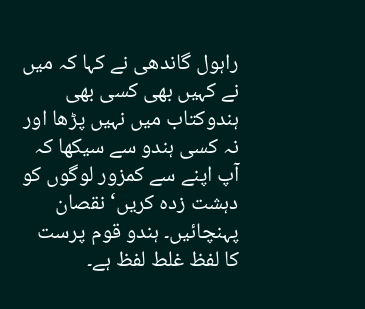راہول گاندھی نے کہا کہ میں نے کہیں بھی کسی بھی ہندوکتاب میں نہیں پڑھا اور نہ کسی ہندو سے سیکھا کہ آپ اپنے سے کمزور لوگوں کو دہشت زدہ کریں‘ نقصان پہنچائیں۔ ہندو قوم پرست کا لفظ غلط لفظ ہے۔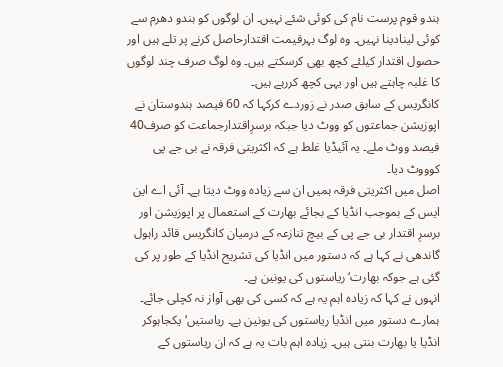ہندو قوم پرست نام کی کوئی شئے نہیں۔ ان لوگوں کو ہندو دھرم سے کوئی لینادینا نہیں۔ وہ لوگ بہرقیمت اقتدارحاصل کرنے پر تلے ہیں اور حصول اقتدار کیلئے کچھ بھی کرسکتے ہیں۔ وہ لوگ صرف چند لوگوں کا غلبہ چاہتے ہیں اور یہی کچھ کررہے ہیں۔
کانگریس کے سابق صدر نے زوردے کرکہا کہ 60 فیصد ہندوستان نے اپوزیشن جماعتوں کو ووٹ دیا جبکہ برسرِاقتدارجماعت کو صرف40 فیصد ووٹ ملے۔ یہ آئیڈیا غلط ہے کہ اکثریتی فرقہ نے بی جے پی کوووٹ دیا۔
اصل میں اکثریتی فرقہ ہمیں ان سے زیادہ ووٹ دیتا ہے۔ آئی اے این ایس کے بموجب انڈیا کے بجائے بھارت کے استعمال پر اپوزیشن اور برسرِ اقتدار بی جے پی کے بیچ تنازعہ کے درمیان کانگریس قائد راہول گاندھی نے کہا ہے کہ دستور میں انڈیا کی تشریح انڈیا کے طور پر کی گئی ہے جوکہ بھارت‘ ریاستوں کی یونین ہے۔
انہوں نے کہا کہ زیادہ اہم یہ ہے کہ کسی کی بھی آواز نہ کچلی جائے۔ ہمارے دستور میں انڈیا ریاستوں کی یونین ہے۔ ریاستیں‘ یکجاہوکر انڈیا یا بھارت بنتی ہیں۔ زیادہ اہم بات یہ ہے کہ ان ریاستوں کے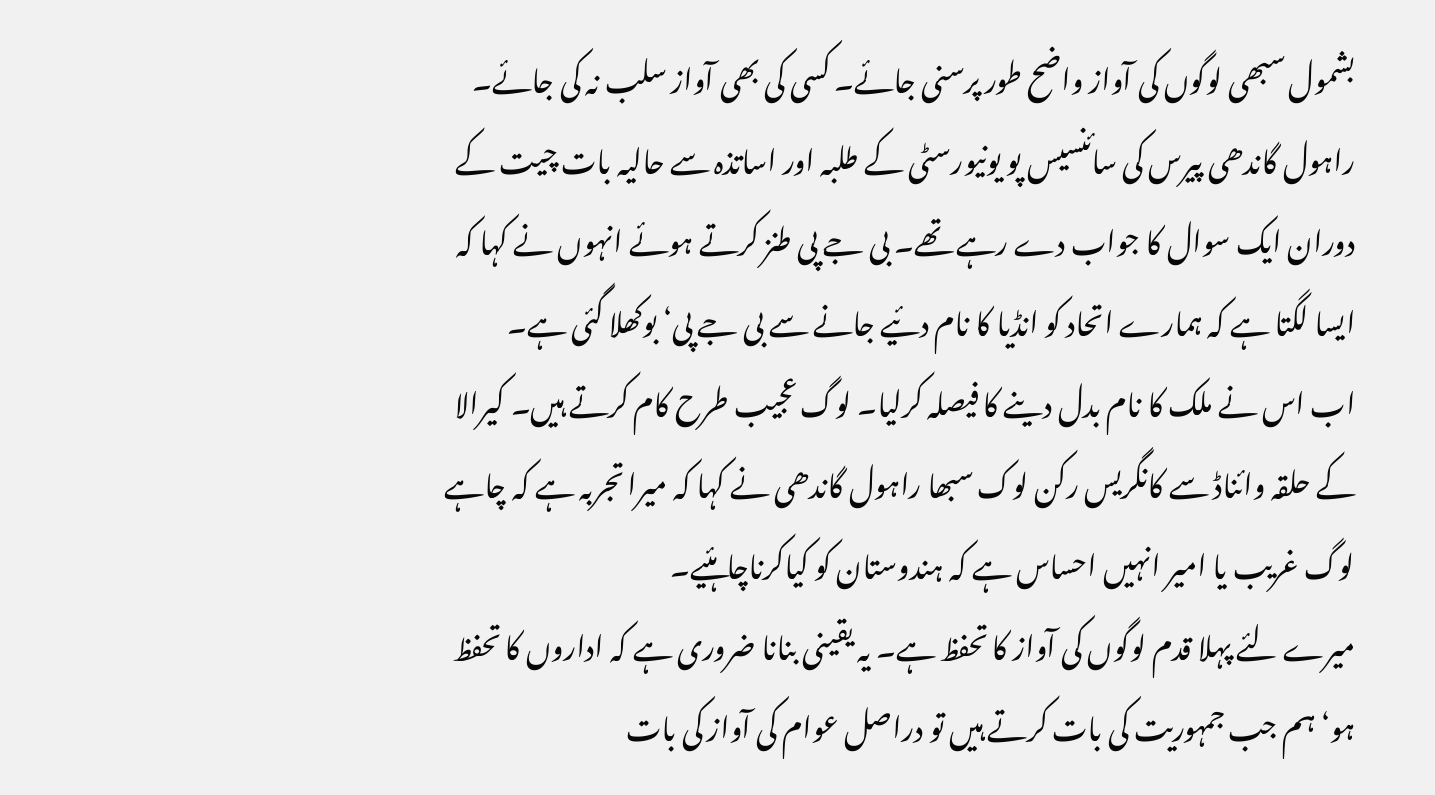بشمول سبھی لوگوں کی آواز واضح طور پرسنی جائے۔ کسی کی بھی آواز سلب نہ کی جائے۔
راہول گاندھی پیرس کی سائنسیس پو یونیورسٹی کے طلبہ اور اساتذہ سے حالیہ بات چیت کے دوران ایک سوال کا جواب دے رہے تھے۔ بی جے پی طنز کرتے ہوئے انہوں نے کہا کہ ایسا لگتا ہے کہ ہمارے اتحاد کو انڈیا کا نام دئیے جانے سے بی جے پی‘ بوکھلا گئی ہے۔
اب اس نے ملک کا نام بدل دینے کا فیصلہ کرلیا۔ لوگ عجیب طرح کام کرتے ہیں۔ کیرالا کے حلقہ وائناڈ سے کانگریس رکن لوک سبھا راہول گاندھی نے کہا کہ میرا تجربہ ہے کہ چاہے لوگ غریب یا امیر انہیں احساس ہے کہ ہندوستان کو کیاکرناچاہئیے۔
میرے لئے پہلا قدم لوگوں کی آواز کا تحفظ ہے۔ یہ یقینی بنانا ضروری ہے کہ اداروں کا تحفظ ہو‘ ہم جب جمہوریت کی بات کرتے ہیں تو دراصل عوام کی آواز کی بات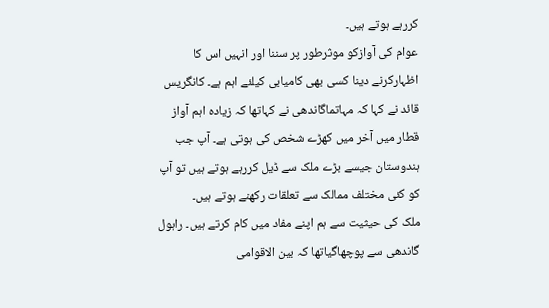کررہے ہوتے ہیں۔
عوام کی آوازکو موثرطور پر سننا اور انہیں اس کا اظہارکرنے دینا کسی بھی کامیابی کیلئے اہم ہے۔ کانگریس قائد نے کہا کہ مہاتماگاندھی نے کہاتھا کہ زیادہ اہم آواز قطار میں آخر میں کھڑے شخص کی ہوتی ہے۔ آپ جب ہندوستان جیسے بڑے ملک سے ڈیل کررہے ہوتے ہیں تو آپ کو کئی مختلف ممالک سے تعلقات رکھنے ہوتے ہیں۔
ملک کی حیثیت سے ہم اپنے مفاد میں کام کرتے ہیں۔ راہول گاندھی سے پوچھاگیاتھا کہ بین الاقوامی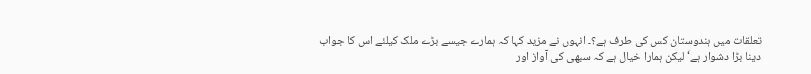تعلقات میں ہندوستان کس کی طرف ہے؟۔ انہوں نے مزید کہا کہ ہمارے جیسے بڑے ملک کیلئے اس کا جواب دینا بڑا دشوار ہے‘ لیکن ہمارا خیال ہے کہ سبھی کی آواز اور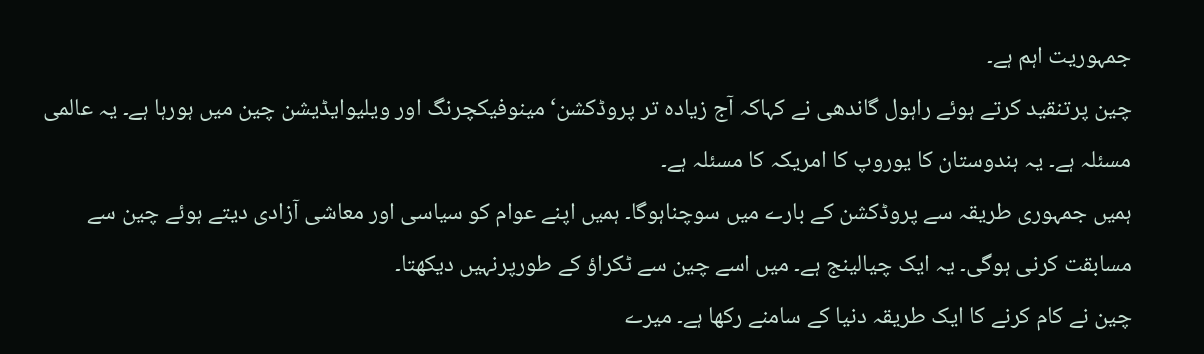جمہوریت اہم ہے۔
چین پرتنقید کرتے ہوئے راہول گاندھی نے کہاکہ آج زیادہ تر پروڈکشن‘ مینوفیکچرنگ اور ویلیوایڈیشن چین میں ہورہا ہے۔ یہ عالمی مسئلہ ہے۔ یہ ہندوستان کا یوروپ کا امریکہ کا مسئلہ ہے۔
ہمیں جمہوری طریقہ سے پروڈکشن کے بارے میں سوچناہوگا۔ ہمیں اپنے عوام کو سیاسی اور معاشی آزادی دیتے ہوئے چین سے مسابقت کرنی ہوگی۔ یہ ایک چیالینج ہے۔ میں اسے چین سے ٹکراؤ کے طورپرنہیں دیکھتا۔
چین نے کام کرنے کا ایک طریقہ دنیا کے سامنے رکھا ہے۔ میرے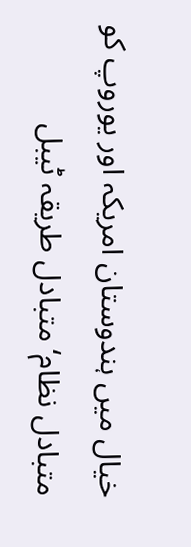خیال میں ہندوستان امریکہ اور یوروپ کو متبادل نظام‘ متبادل طریقہ ٹیبل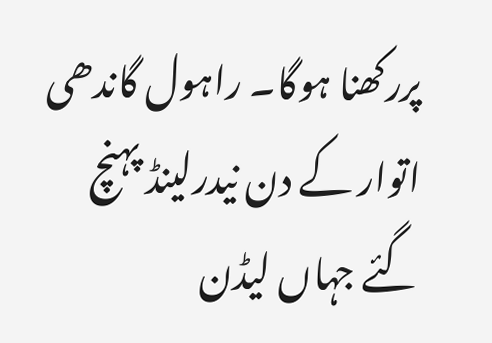پررکھنا ہوگا۔ راہول گاندھی اتوار کے دن نیدرلینڈ پہنچ گئے جہاں لیڈن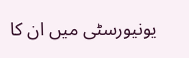یونیورسٹی میں ان کا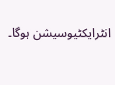انٹرایکٹیوسیشن ہوگا۔